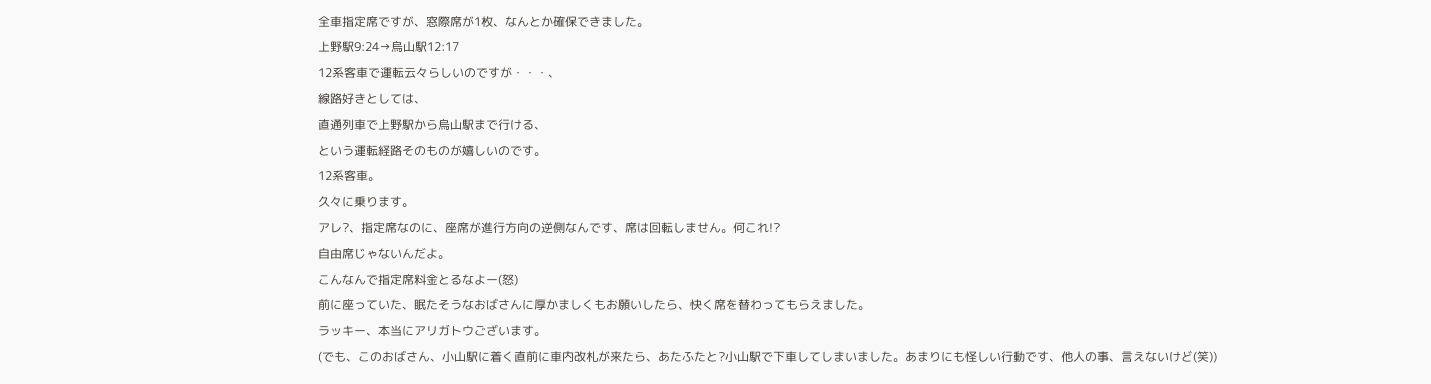全車指定席ですが、窓際席が1枚、なんとか確保できました。
上野駅9:24→烏山駅12:17
12系客車で運転云々らしいのですが・・・、
線路好きとしては、
直通列車で上野駅から烏山駅まで行ける、
という運転経路そのものが嬉しいのです。
12系客車。
久々に乗ります。
アレ?、指定席なのに、座席が進行方向の逆側なんです、席は回転しません。何これ!?
自由席じゃないんだよ。
こんなんで指定席料金とるなよー(怒)
前に座っていた、眠たそうなおばさんに厚かましくもお願いしたら、快く席を替わってもらえました。
ラッキー、本当にアリガトウございます。
(でも、このおばさん、小山駅に着く直前に車内改札が来たら、あたふたと?小山駅で下車してしまいました。あまりにも怪しい行動です、他人の事、言えないけど(笑))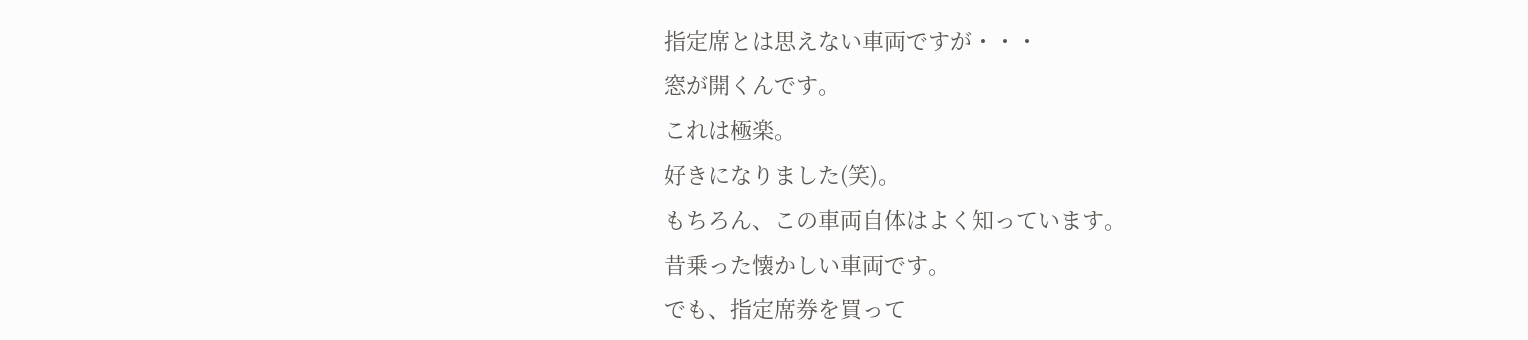指定席とは思えない車両ですが・・・
窓が開くんです。
これは極楽。
好きになりました(笑)。
もちろん、この車両自体はよく知っています。
昔乗った懐かしい車両です。
でも、指定席券を買って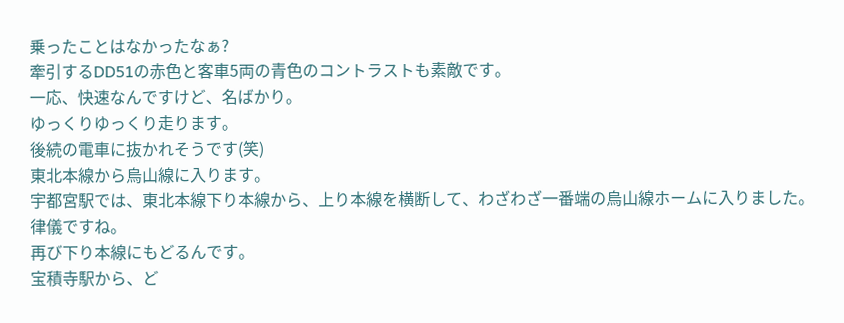乗ったことはなかったなぁ?
牽引するDD51の赤色と客車5両の青色のコントラストも素敵です。
一応、快速なんですけど、名ばかり。
ゆっくりゆっくり走ります。
後続の電車に抜かれそうです(笑)
東北本線から烏山線に入ります。
宇都宮駅では、東北本線下り本線から、上り本線を横断して、わざわざ一番端の烏山線ホームに入りました。
律儀ですね。
再び下り本線にもどるんです。
宝積寺駅から、ど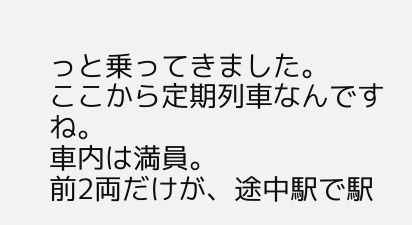っと乗ってきました。
ここから定期列車なんですね。
車内は満員。
前2両だけが、途中駅で駅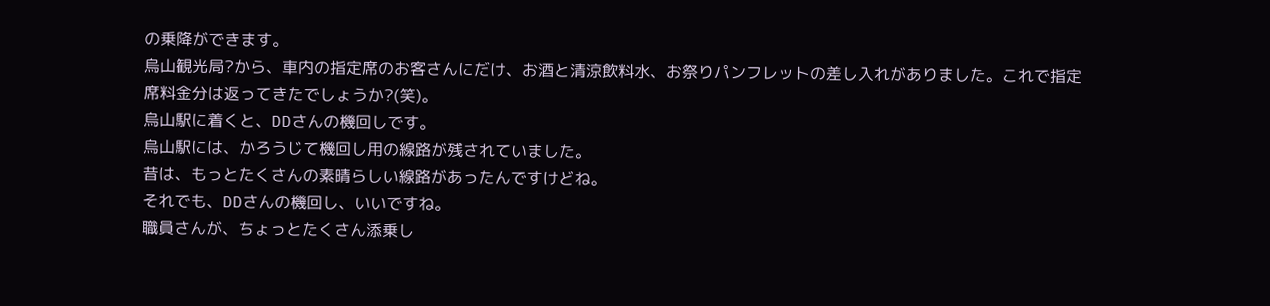の乗降ができます。
烏山観光局?から、車内の指定席のお客さんにだけ、お酒と清涼飲料水、お祭りパンフレットの差し入れがありました。これで指定席料金分は返ってきたでしょうか?(笑)。
烏山駅に着くと、DDさんの機回しです。
烏山駅には、かろうじて機回し用の線路が残されていました。
昔は、もっとたくさんの素晴らしい線路があったんですけどね。
それでも、DDさんの機回し、いいですね。
職員さんが、ちょっとたくさん添乗し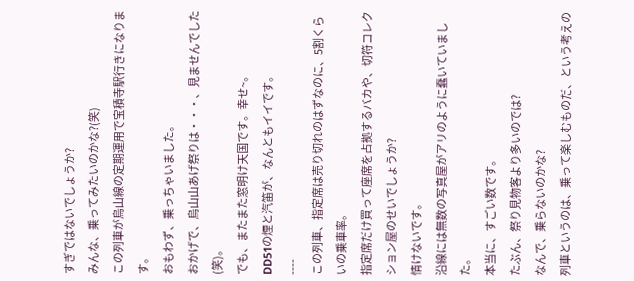すぎではないでしょうか?
みんな、乗ってみたいのかな?(笑)
この列車が烏山線の定期運用で宝積寺駅行きになります。
おもわず、乗っちゃいました。
おかげで、烏山山あげ祭りは・・・、見ませんでした(笑)。
でも、またまた窓明け天国です。幸せ~。
DD51の煙と汽笛が、なんともイイです。
----
この列車、指定席は売り切れのはずなのに、5割くらいの乗車率。
指定席だけ買って座席を占拠するバカや、切符コレクション屋のせいでしょうか?
情けないです。
沿線には無数の写真屋がアリのように蠢いていました。
本当に、すごい数です。
たぶん、祭り見物客より多いのでは?
なんで、乗らないのかな?
列車というのは、乗って楽しむものだ、という考えの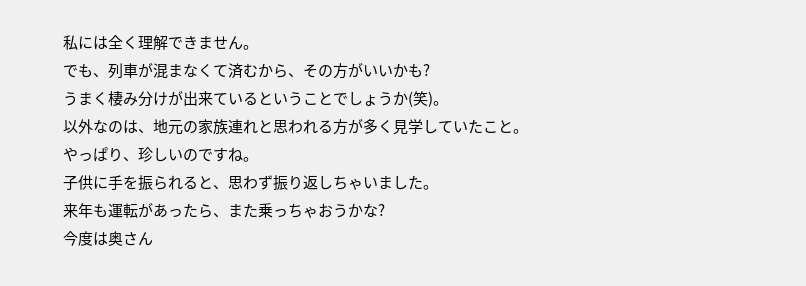私には全く理解できません。
でも、列車が混まなくて済むから、その方がいいかも?
うまく棲み分けが出来ているということでしょうか(笑)。
以外なのは、地元の家族連れと思われる方が多く見学していたこと。
やっぱり、珍しいのですね。
子供に手を振られると、思わず振り返しちゃいました。
来年も運転があったら、また乗っちゃおうかな?
今度は奥さん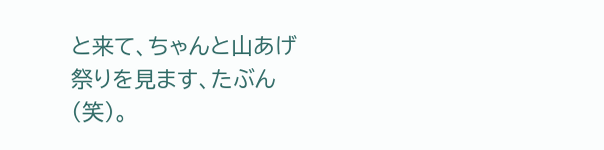と来て、ちゃんと山あげ祭りを見ます、たぶん(笑)。